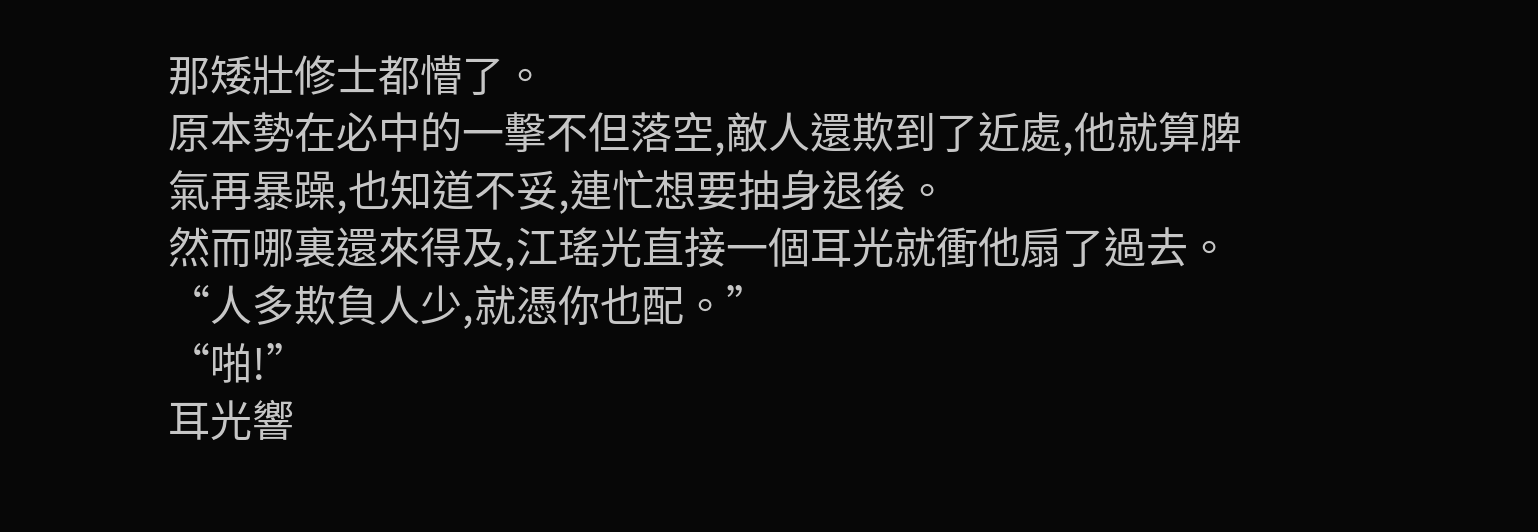那矮壯修士都懵了。
原本勢在必中的一擊不但落空,敵人還欺到了近處,他就算脾氣再暴躁,也知道不妥,連忙想要抽身退後。
然而哪裏還來得及,江瑤光直接一個耳光就衝他扇了過去。
“人多欺負人少,就憑你也配。”
“啪!”
耳光響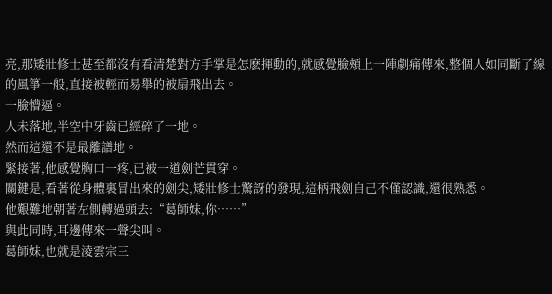亮,那矮壯修士甚至都沒有看清楚對方手掌是怎麽揮動的,就感覺臉頰上一陣劇痛傳來,整個人如同斷了線的風箏一般,直接被輕而易舉的被扇飛出去。
一臉懵逼。
人未落地,半空中牙齒已經碎了一地。
然而這還不是最離譜地。
緊接著,他感覺胸口一疼,已被一道劍芒貫穿。
關鍵是,看著從身體裏冒出來的劍尖,矮壯修士驚訝的發現,這柄飛劍自己不僅認識,還很熟悉。
他艱難地朝著左側轉過頭去:“葛師妹,你……”
與此同時,耳邊傳來一聲尖叫。
葛師妹,也就是淩雲宗三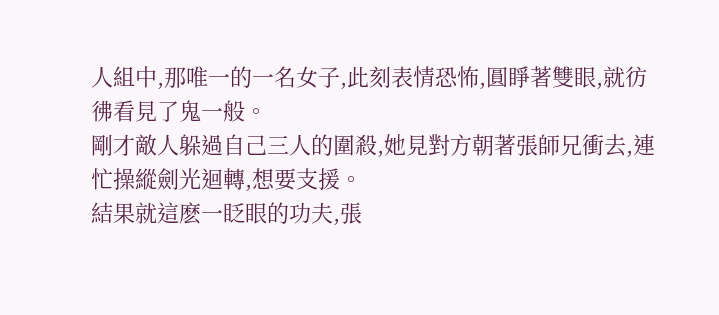人組中,那唯一的一名女子,此刻表情恐怖,圓睜著雙眼,就彷彿看見了鬼一般。
剛才敵人躲過自己三人的圍殺,她見對方朝著張師兄衝去,連忙操縱劍光迴轉,想要支援。
結果就這麽一眨眼的功夫,張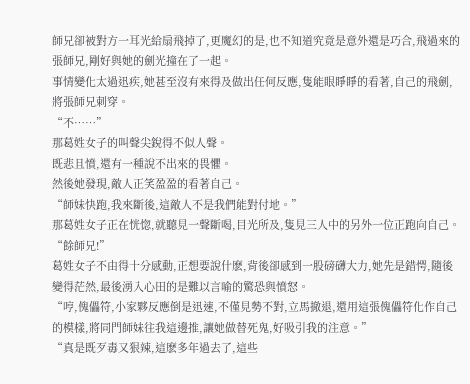師兄卻被對方一耳光給扇飛掉了,更魔幻的是,也不知道究竟是意外還是巧合,飛過來的張師兄,剛好與她的劍光撞在了一起。
事情變化太過迅疾,她甚至沒有來得及做出任何反應,隻能眼睜睜的看著,自己的飛劍,將張師兄刺穿。
“不……”
那葛姓女子的叫聲尖銳得不似人聲。
既悲且憤,還有一種說不出來的畏懼。
然後她發現,敵人正笑盈盈的看著自己。
“師妹快跑,我來斷後,這敵人不是我們能對付地。”
那葛姓女子正在恍惚,就聽見一聲斷喝,目光所及,隻見三人中的另外一位正跑向自己。
“餘師兄!”
葛姓女子不由得十分感動,正想要說什麽,背後卻感到一股磅礴大力,她先是錯愕,隨後變得茫然,最後湧入心田的是難以言喻的驚恐與憤怒。
“哼,傀儡符,小家夥反應倒是迅速,不僅見勢不對,立馬撤退,還用這張傀儡符化作自己的模樣,將同門師妹往我這邊推,讓她做替死鬼,好吸引我的注意。”
“真是既歹毒又狠辣,這麽多年過去了,這些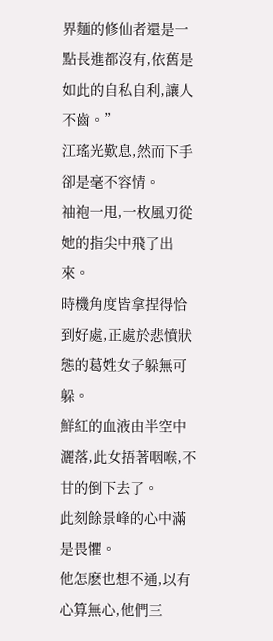界麵的修仙者還是一點長進都沒有,依舊是如此的自私自利,讓人不齒。”
江瑤光歎息,然而下手卻是毫不容情。
袖袍一甩,一枚風刃從她的指尖中飛了出來。
時機角度皆拿捏得恰到好處,正處於悲憤狀態的葛姓女子躲無可躲。
鮮紅的血液由半空中灑落,此女捂著咽喉,不甘的倒下去了。
此刻餘景峰的心中滿是畏懼。
他怎麽也想不通,以有心算無心,他們三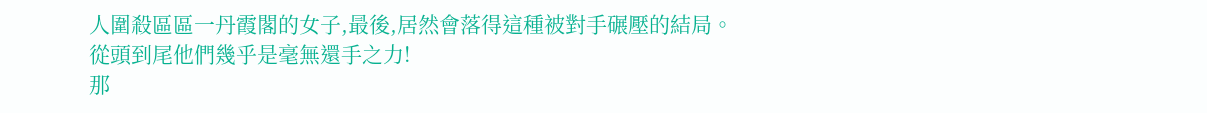人圍殺區區一丹霞閣的女子,最後,居然會落得這種被對手碾壓的結局。
從頭到尾他們幾乎是毫無還手之力!
那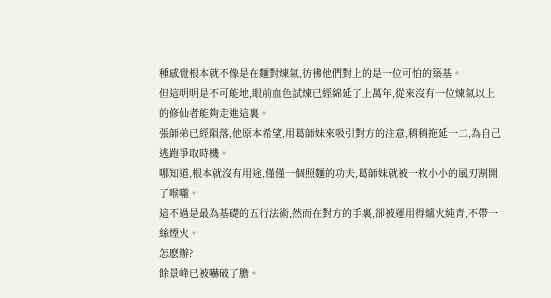種感覺根本就不像是在麵對煉氣,彷彿他們對上的是一位可怕的築基。
但這明明是不可能地,眼前血色試煉已經綿延了上萬年,從來沒有一位煉氣以上的修仙者能夠走進這裏。
張師弟已經隕落,他原本希望,用葛師妹來吸引對方的注意,稍稍拖延一二,為自己逃跑爭取時機。
哪知道,根本就沒有用途,僅僅一個照麵的功夫,葛師妹就被一枚小小的風刃割開了喉嚨。
這不過是最為基礎的五行法術,然而在對方的手裏,卻被運用得爐火純青,不帶一絲煙火。
怎麽辦?
餘景峰已被嚇破了膽。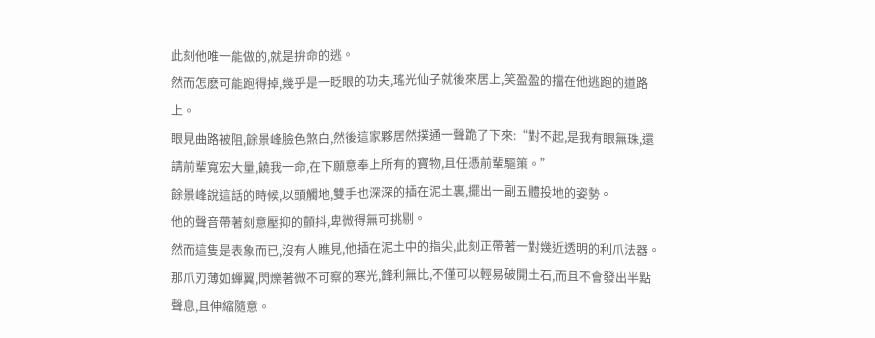此刻他唯一能做的,就是拚命的逃。
然而怎麽可能跑得掉,幾乎是一眨眼的功夫,瑤光仙子就後來居上,笑盈盈的擋在他逃跑的道路上。
眼見曲路被阻,餘景峰臉色煞白,然後這家夥居然撲通一聲跪了下來:“對不起,是我有眼無珠,還請前輩寬宏大量,饒我一命,在下願意奉上所有的寶物,且任憑前輩驅策。”
餘景峰說這話的時候,以頭觸地,雙手也深深的插在泥土裏,擺出一副五體投地的姿勢。
他的聲音帶著刻意壓抑的顫抖,卑微得無可挑剔。
然而這隻是表象而已,沒有人瞧見,他插在泥土中的指尖,此刻正帶著一對幾近透明的利爪法器。
那爪刃薄如蟬翼,閃爍著微不可察的寒光,鋒利無比,不僅可以輕易破開土石,而且不會發出半點聲息,且伸縮隨意。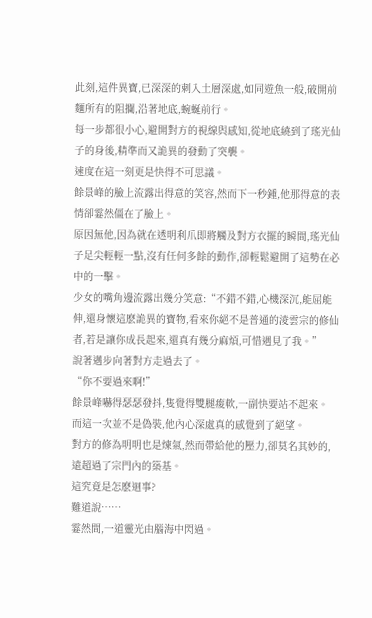此刻,這件異寶,已深深的刺入土層深處,如同遊魚一般,破開前麵所有的阻攔,沿著地底,蜿蜒前行。
每一步都很小心,避開對方的視線與感知,從地底繞到了瑤光仙子的身後,精準而又詭異的發動了突襲。
速度在這一刻更是快得不可思議。
餘景峰的臉上流露出得意的笑容,然而下一秒鍾,他那得意的表情卻霎然僵在了臉上。
原因無他,因為就在透明利爪即將觸及對方衣擺的瞬間,瑤光仙子足尖輕輕一點,沒有任何多餘的動作,卻輕鬆避開了這勢在必中的一擊。
少女的嘴角邊流露出幾分笑意:“不錯不錯,心機深沉,能屈能伸,還身懷這麽詭異的寶物,看來你絕不是普通的淩雲宗的修仙者,若是讓你成長起來,還真有幾分麻煩,可惜遇見了我。”
說著邁步向著對方走過去了。
“你不要過來啊!”
餘景峰嚇得瑟瑟發抖,隻覺得雙腿痠軟,一副快要站不起來。
而這一次並不是偽裝,他內心深處真的感覺到了絕望。
對方的修為明明也是煉氣,然而帶給他的壓力,卻莫名其妙的,遠超過了宗門內的築基。
這究竟是怎麽迴事?
難道說……
霎然間,一道靈光由腦海中閃過。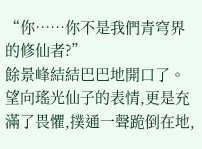“你……你不是我們青穹界的修仙者?”
餘景峰結結巴巴地開口了。
望向瑤光仙子的表情,更是充滿了畏懼,撲通一聲跪倒在地,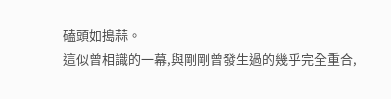磕頭如搗蒜。
這似曾相識的一幕,與剛剛曾發生過的幾乎完全重合,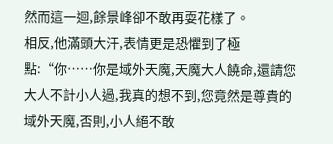然而這一迴,餘景峰卻不敢再耍花樣了。
相反,他滿頭大汗,表情更是恐懼到了極點:“你……你是域外天魔,天魔大人饒命,還請您大人不計小人過,我真的想不到,您竟然是尊貴的域外天魔,否則,小人絕不敢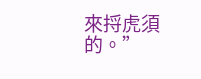來捋虎須的。”